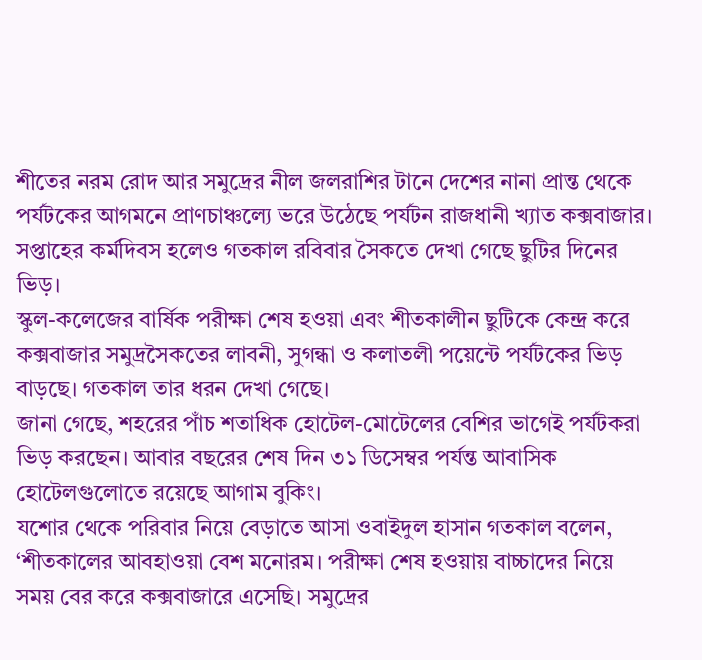শীতের নরম রোদ আর সমুদ্রের নীল জলরাশির টানে দেশের নানা প্রান্ত থেকে পর্যটকের আগমনে প্রাণচাঞ্চল্যে ভরে উঠেছে পর্যটন রাজধানী খ্যাত কক্সবাজার। সপ্তাহের কর্মদিবস হলেও গতকাল রবিবার সৈকতে দেখা গেছে ছুটির দিনের ভিড়।
স্কুল-কলেজের বার্ষিক পরীক্ষা শেষ হওয়া এবং শীতকালীন ছুটিকে কেন্দ্র করে কক্সবাজার সমুদ্রসৈকতের লাবনী, সুগন্ধা ও কলাতলী পয়েন্টে পর্যটকের ভিড় বাড়ছে। গতকাল তার ধরন দেখা গেছে।
জানা গেছে, শহরের পাঁচ শতাধিক হোটেল-মোটেলের বেশির ভাগেই পর্যটকরা ভিড় করছেন। আবার বছরের শেষ দিন ৩১ ডিসেম্বর পর্যন্ত আবাসিক হোটেলগুলোতে রয়েছে আগাম বুকিং।
যশোর থেকে পরিবার নিয়ে বেড়াতে আসা ওবাইদুল হাসান গতকাল বলেন, ‘শীতকালের আবহাওয়া বেশ মনোরম। পরীক্ষা শেষ হওয়ায় বাচ্চাদের নিয়ে সময় বের করে কক্সবাজারে এসেছি। সমুদ্রের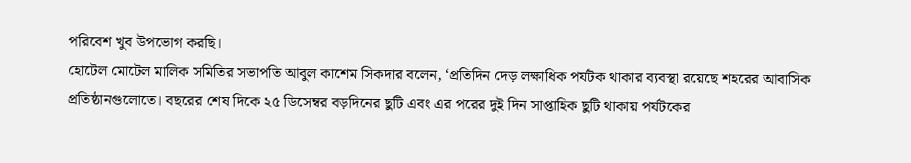পরিবেশ খুব উপভোগ করছি।
হোটেল মোটেল মালিক সমিতির সভাপতি আবুল কাশেম সিকদার বলেন, ‘প্রতিদিন দেড় লক্ষাধিক পর্যটক থাকার ব্যবস্থা রয়েছে শহরের আবাসিক প্রতিষ্ঠানগুলোতে। বছরের শেষ দিকে ২৫ ডিসেম্বর বড়দিনের ছুটি এবং এর পরের দুই দিন সাপ্তাহিক ছুটি থাকায় পর্যটকের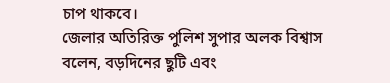চাপ থাকবে।
জেলার অতিরিক্ত পুলিশ সুপার অলক বিশ্বাস বলেন, বড়দিনের ছুটি এবং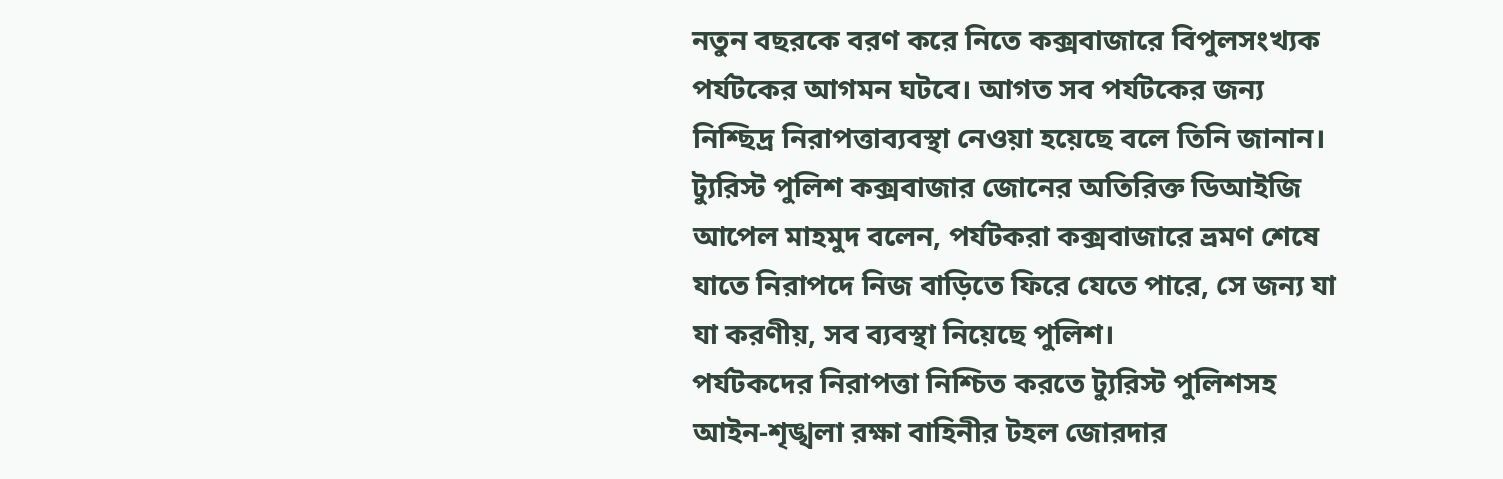নতুন বছরকে বরণ করে নিতে কক্সবাজারে বিপুলসংখ্যক পর্যটকের আগমন ঘটবে। আগত সব পর্যটকের জন্য নিশ্ছিদ্র নিরাপত্তাব্যবস্থা নেওয়া হয়েছে বলে তিনি জানান।
ট্যুরিস্ট পুলিশ কক্সবাজার জোনের অতিরিক্ত ডিআইজি আপেল মাহমুদ বলেন, পর্যটকরা কক্সবাজারে ভ্রমণ শেষে যাতে নিরাপদে নিজ বাড়িতে ফিরে যেতে পারে, সে জন্য যা যা করণীয়, সব ব্যবস্থা নিয়েছে পুলিশ।
পর্যটকদের নিরাপত্তা নিশ্চিত করতে ট্যুরিস্ট পুলিশসহ আইন-শৃঙ্খলা রক্ষা বাহিনীর টহল জোরদার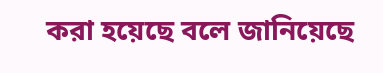করা হয়েছে বলে জানিয়েছে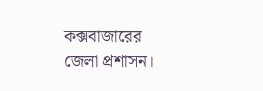কক্সবাজারের জেলা প্রশাসন।